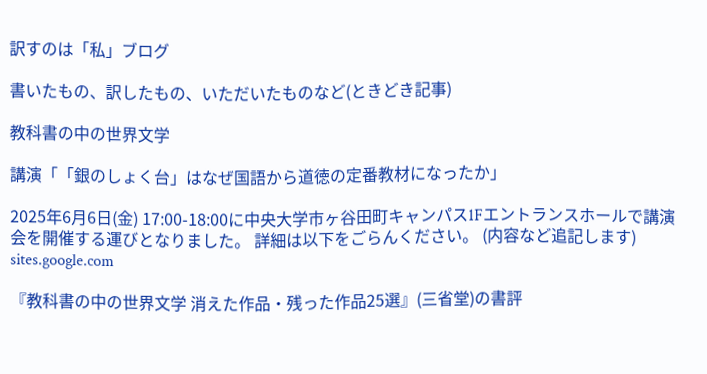訳すのは「私」ブログ

書いたもの、訳したもの、いただいたものなど(ときどき記事)

教科書の中の世界文学

講演「「銀のしょく台」はなぜ国語から道徳の定番教材になったか」

2025年6月6日(金) 17:00-18:00に中央大学市ヶ谷田町キャンパス1Fエントランスホールで講演会を開催する運びとなりました。 詳細は以下をごらんください。 (内容など追記します) sites.google.com

『教科書の中の世界文学 消えた作品・残った作品25選』(三省堂)の書評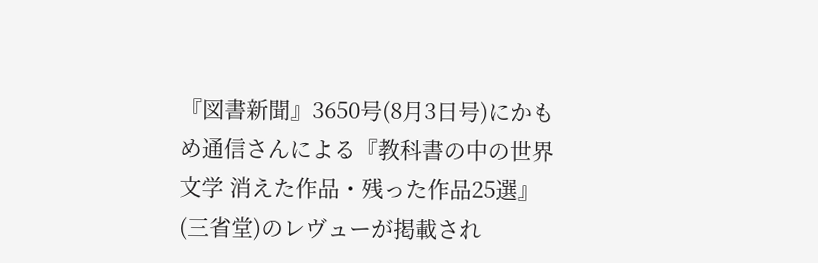『図書新聞』3650号(8月3日号)にかもめ通信さんによる『教科書の中の世界文学 消えた作品・残った作品25選』(三省堂)のレヴューが掲載され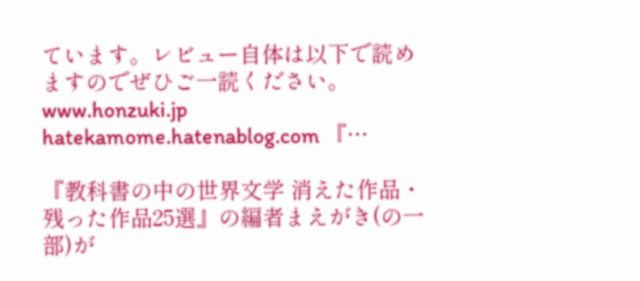ています。レビュー自体は以下で読めますのでぜひご一読ください。 www.honzuki.jp hatekamome.hatenablog.com 『…

『教科書の中の世界文学 消えた作品・残った作品25選』の編者まえがき(の一部)が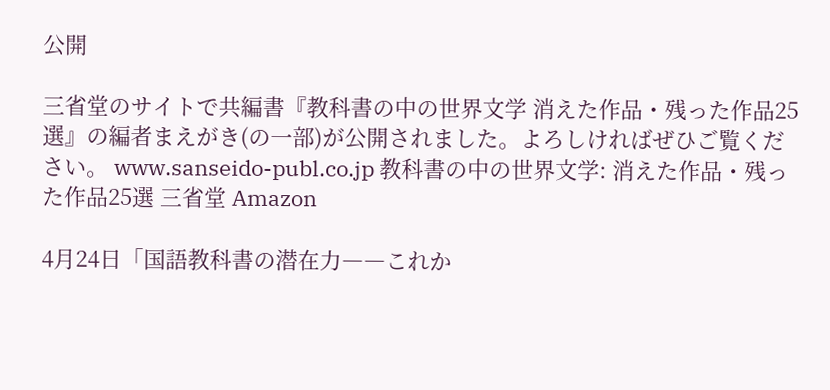公開

三省堂のサイトで共編書『教科書の中の世界文学 消えた作品・残った作品25選』の編者まえがき(の一部)が公開されました。よろしければぜひご覧ください。 www.sanseido-publ.co.jp 教科書の中の世界文学: 消えた作品・残った作品25選 三省堂 Amazon

4月24日「国語教科書の潜在力――これか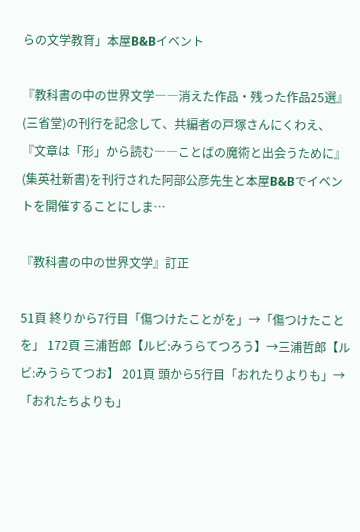らの文学教育」本屋B&Bイベント

『教科書の中の世界文学――消えた作品・残った作品25選』(三省堂)の刊行を記念して、共編者の戸塚さんにくわえ、『文章は「形」から読む――ことばの魔術と出会うために』(集英社新書)を刊行された阿部公彦先生と本屋B&Bでイベントを開催することにしま…

『教科書の中の世界文学』訂正

51頁 終りから7行目「傷つけたことがを」→「傷つけたことを」 172頁 三浦哲郎【ルビ:みうらてつろう】→三浦哲郎【ルビ:みうらてつお】 201頁 頭から5行目「おれたりよりも」→「おれたちよりも」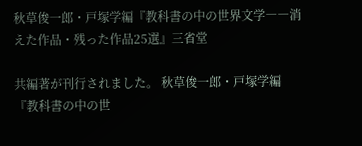秋草俊一郎・戸塚学編『教科書の中の世界文学――消えた作品・残った作品25選』三省堂

共編著が刊行されました。 秋草俊一郎・戸塚学編『教科書の中の世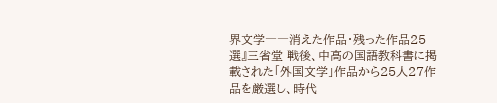界文学――消えた作品・残った作品25選』三省堂 戦後、中高の国語教科書に掲載された「外国文学」作品から25人27作品を厳選し、時代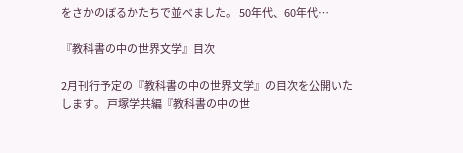をさかのぼるかたちで並べました。 50年代、60年代…

『教科書の中の世界文学』目次

2月刊行予定の『教科書の中の世界文学』の目次を公開いたします。 戸塚学共編『教科書の中の世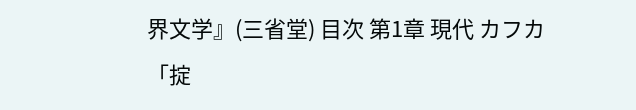界文学』(三省堂) 目次 第1章 現代 カフカ「掟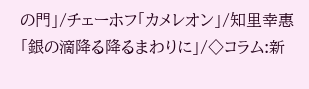の門」/チェーホフ「カメレオン」/知里幸惠「銀の滴降る降るまわりに」/◇コラム:新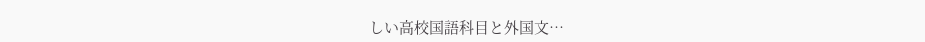しい高校国語科目と外国文…